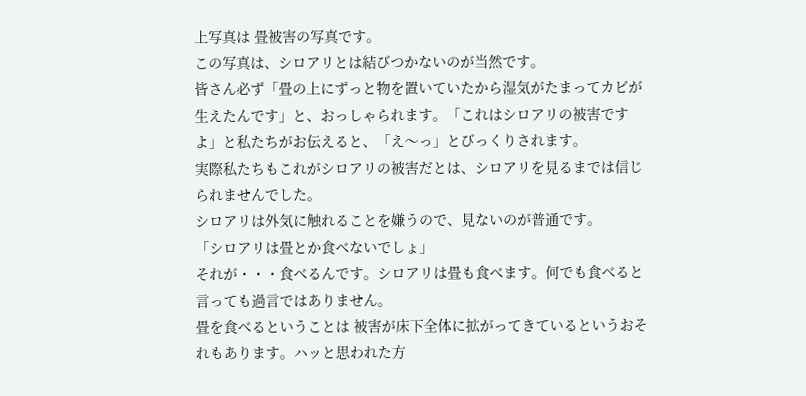上写真は 畳被害の写真です。
この写真は、シロアリとは結びつかないのが当然です。
皆さん必ず「畳の上にずっと物を置いていたから湿気がたまってカビが生えたんです」と、おっしゃられます。「これはシロアリの被害ですよ」と私たちがお伝えると、「え〜っ」とびっくりされます。
実際私たちもこれがシロアリの被害だとは、シロアリを見るまでは信じられませんでした。
シロアリは外気に触れることを嫌うので、見ないのが普通です。
「シロアリは畳とか食べないでしょ」
それが・・・食べるんです。シロアリは畳も食べます。何でも食べると言っても過言ではありません。
畳を食べるということは 被害が床下全体に拡がってきているというおそれもあります。ハッと思われた方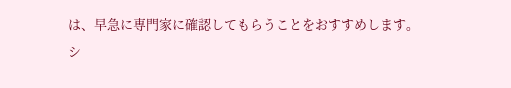は、早急に専門家に確認してもらうことをおすすめします。
シ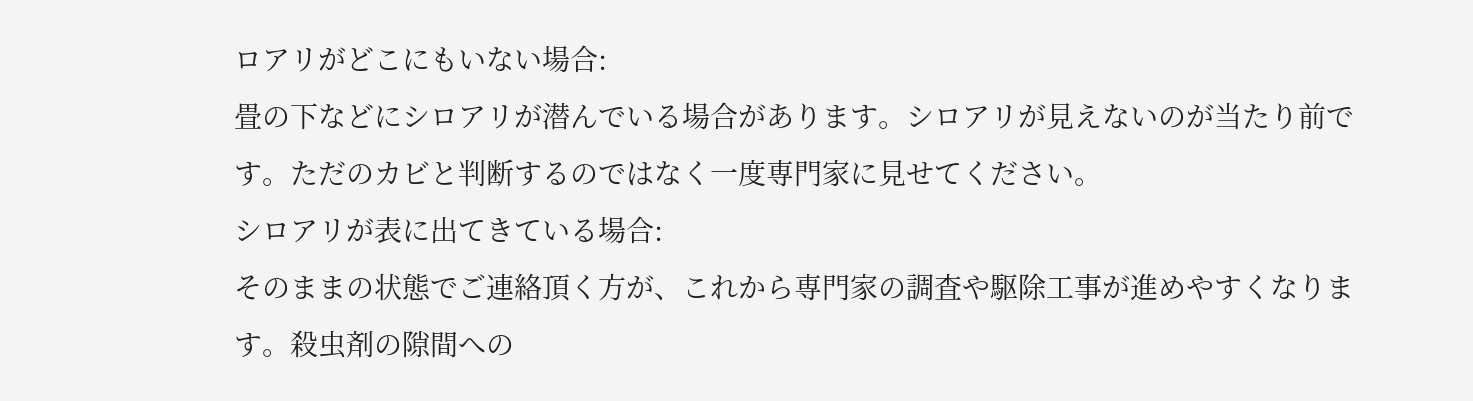ロアリがどこにもいない場合:
畳の下などにシロアリが潜んでいる場合があります。シロアリが見えないのが当たり前です。ただのカビと判断するのではなく一度専門家に見せてください。
シロアリが表に出てきている場合:
そのままの状態でご連絡頂く方が、これから専門家の調査や駆除工事が進めやすくなります。殺虫剤の隙間への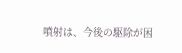噴射は、今後の駆除が困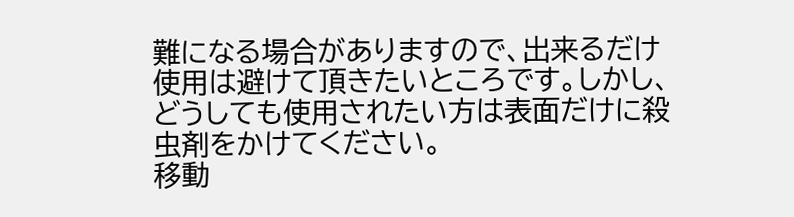難になる場合がありますので、出来るだけ使用は避けて頂きたいところです。しかし、どうしても使用されたい方は表面だけに殺虫剤をかけてください。
移動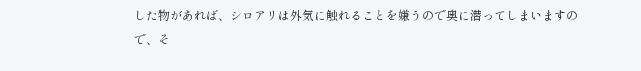した物があれば、シロアリは外気に触れることを嫌うので奥に潜ってしまいますので、そ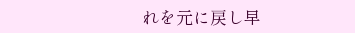れを元に戻し早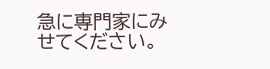急に専門家にみせてください。